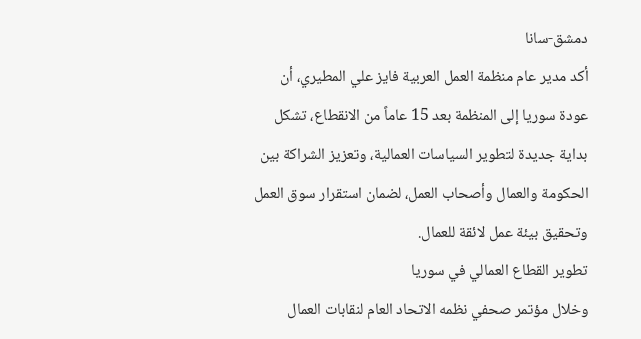دمشق-سانا
أكد مدير عام منظمة العمل العربية فايز علي المطيري، أن عودة سوريا إلى المنظمة بعد 15 عاماً من الانقطاع، تشكل بداية جديدة لتطوير السياسات العمالية، وتعزيز الشراكة بين الحكومة والعمال وأصحاب العمل، لضمان استقرار سوق العمل وتحقيق بيئة عمل لائقة للعمال.
تطوير القطاع العمالي في سوريا
وخلال مؤتمر صحفي نظمه الاتحاد العام لنقابات العمال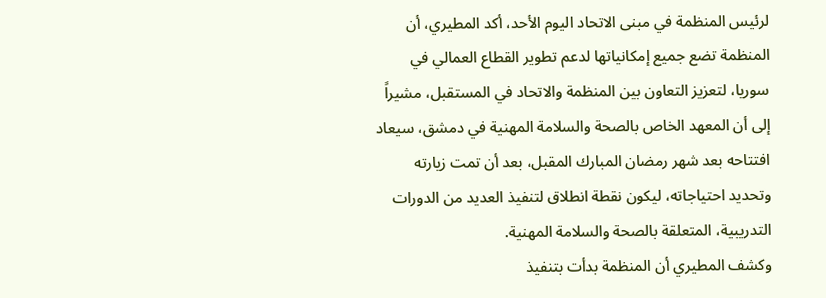لرئيس المنظمة في مبنى الاتحاد اليوم الأحد، أكد المطيري، أن المنظمة تضع جميع إمكانياتها لدعم تطوير القطاع العمالي في سوريا، لتعزيز التعاون بين المنظمة والاتحاد في المستقبل، مشيراً إلى أن المعهد الخاص بالصحة والسلامة المهنية في دمشق، سيعاد افتتاحه بعد شهر رمضان المبارك المقبل، بعد أن تمت زيارته وتحديد احتياجاته، ليكون نقطة انطلاق لتنفيذ العديد من الدورات التدريبية، المتعلقة بالصحة والسلامة المهنية.
وكشف المطيري أن المنظمة بدأت بتنفيذ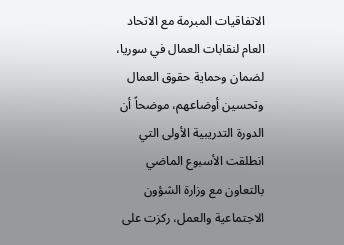الاتفاقيات المبرمة مع الاتحاد العام لنقابات العمال في سوريا، لضمان وحماية حقوق العمال وتحسين أوضاعهم، موضحاً أن الدورة التدريبية الأولى التي انطلقت الأسبوع الماضي بالتعاون مع وزارة الشؤون الاجتماعية والعمل، ركزت على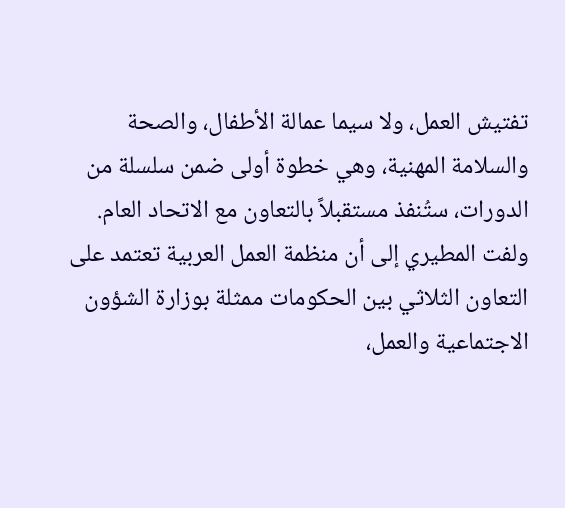تفتيش العمل، ولا سيما عمالة الأطفال، والصحة والسلامة المهنية، وهي خطوة أولى ضمن سلسلة من الدورات، ستُنفذ مستقبلاً بالتعاون مع الاتحاد العام.
ولفت المطيري إلى أن منظمة العمل العربية تعتمد على التعاون الثلاثي بين الحكومات ممثلة بوزارة الشؤون الاجتماعية والعمل،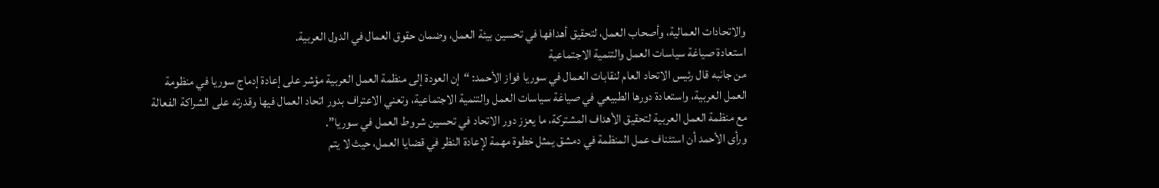والاتحادات العمالية، وأصحاب العمل، لتحقيق أهدافها في تحسين بيئة العمل، وضمان حقوق العمال في الدول العربية.
استعادة صياغة سياسات العمل والتنمية الاجتماعية
من جانبه قال رئيس الاتحاد العام لنقابات العمال في سوريا فواز الأحمد: “إن العودة إلى منظمة العمل العربية مؤشر على إعادة إدماج سوريا في منظومة العمل العربية، واستعادة دورها الطبيعي في صياغة سياسات العمل والتنمية الاجتماعية، وتعني الاعتراف بدور اتحاد العمال فيها وقدرته على الشراكة الفعالة مع منظمة العمل العربية لتحقيق الأهداف المشتركة، ما يعزز دور الاتحاد في تحسين شروط العمل في سوريا”.
ورأى الأحمد أن استئناف عمل المنظمة في دمشق يمثل خطوة مهمة لإعادة النظر في قضايا العمل، حيث لا يتم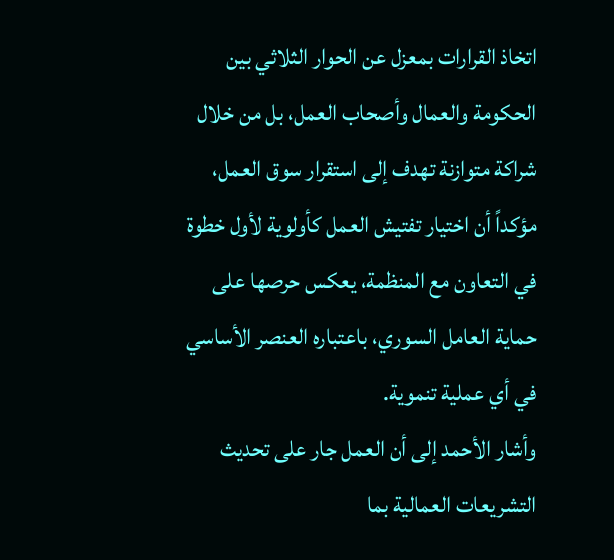اتخاذ القرارات بمعزل عن الحوار الثلاثي بين الحكومة والعمال وأصحاب العمل، بل من خلال شراكة متوازنة تهدف إلى استقرار سوق العمل، مؤكداً أن اختيار تفتيش العمل كأولوية لأول خطوة في التعاون مع المنظمة، يعكس حرصها على حماية العامل السوري، باعتباره العنصر الأساسي في أي عملية تنموية.
وأشار الأحمد إلى أن العمل جار على تحديث التشريعات العمالية بما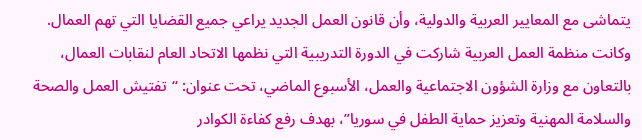يتماشى مع المعايير العربية والدولية، وأن قانون العمل الجديد يراعي جميع القضايا التي تهم العمال.
وكانت منظمة العمل العربية شاركت في الدورة التدريبية التي نظمها الاتحاد العام لنقابات العمال، بالتعاون مع وزارة الشؤون الاجتماعية والعمل، الأسبوع الماضي، تحت عنوان: “تفتيش العمل والصحة والسلامة المهنية وتعزيز حماية الطفل في سوريا”، بهدف رفع كفاءة الكوادر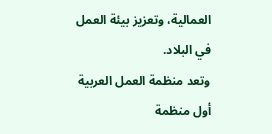العمالية، وتعزيز بيئة العمل في البلاد.
وتعد منظمة العمل العربية أول منظمة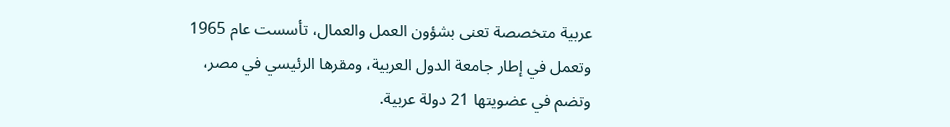عربية متخصصة تعنى بشؤون العمل والعمال، تأسست عام 1965 وتعمل في إطار جامعة الدول العربية، ومقرها الرئيسي في مصر، وتضم في عضويتها 21 دولة عربية.